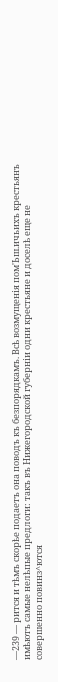—239 — рится и тѣмъ скорѣе подаетъ она поводъ къ безпорядкамъ. Всѣ возмущенія пом'Ьш.ичьихъ крестьянъ имѣютъ самые нелѣпые предлоги: такъ въ Нижегородской губерніи одни крестьяне и доселѣ еще не совершенно повинз^ются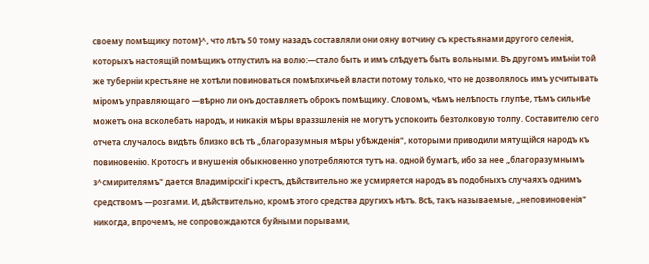своему помѣщику потом}^, что лѣтъ 50 тому назадъ составляли они ояну вотчину съ крестьянами другого селенія, которыхъ настоящій помѣщикъ отпустилъ на волю:—стало быть и имъ слѣдуетъ быть вольными. Въ другомъ имѣніи той же туберніи крестьяне не хотѣли повиноваться помѣпхичьей власти потому только, что не дозволялось имъ усчитывать міромъ управляющаго —вѣрно ли онъ доставляетъ оброкъ помѣщику. Словомъ, чѣмъ нелѣпость глупѣе, тѣмъ сильнѣе можетъ она всколебать народъ, и никакія мѣры враззшленія не могутъ успокоить безтолковую толпу. Составителю сего отчета случалось видѣть близко всѣ тѣ „благоразумныя мѣры убѣжденія", которыми приводили мятущійся народъ къ повиновенію. Кротосгь и внушенія обыкновенно употребляются тутъ на. одной бумагѣ, ибо за нее „благоразумнымъ з^смирителямъ" дается ВладимірскіГі крестъ, дѣйствительно же усмиряется народъ въ подобныхъ случаяхъ однимъ средствомъ —розгами. И, дѣйствительно, кромѣ этого средства другихъ нѣтъ. Всѣ, такъ называемые, „неповиновенія" никогда, впрочемъ, не сопровождаются буйными порывами,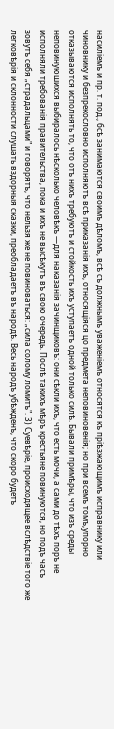насиліемъ и пр. т. под., бсѣ занимаются своимъ дѣломъ, всѣ съ должнымъ уваженіемъ относятся къ пріѣзжающимъ исправнику или чиновнику и безпрекословно исполняютъ всѣ приказанія ихъ, относящіяся цо предмета неповиновенія; но при всемъ томъ,упорно отказываются исполнять то, что отъ нихъ требуютъ и стойкость ихъ уступаетъ одной только силѣ. Бывали примѣры, что изъ среды неповинуюшихся выбиралось нѣсколько человѣкъ —для наказанія зачинщиковъ: они сѣкли ихъ, что есть мочи, а сами до тѣхъ поръ не исполняли требованія правительства, пока и ихъ не высѣкутъ въ свою очередь. Послѣ такихъ мѣръ крестьяне повинуются, но подъ часъ зовутъ себя „страдальцами" и говорятъ, что нельзя же не повиноваться: „сила солому ломитъ". 3) Суевѣріе, происходящее вслѣдствіе того же легковѣрія и склонности слушать вздорныя сказки, преобладаетъ въ народѣ. Весь народъ убѣжденъ, что скоро будетъ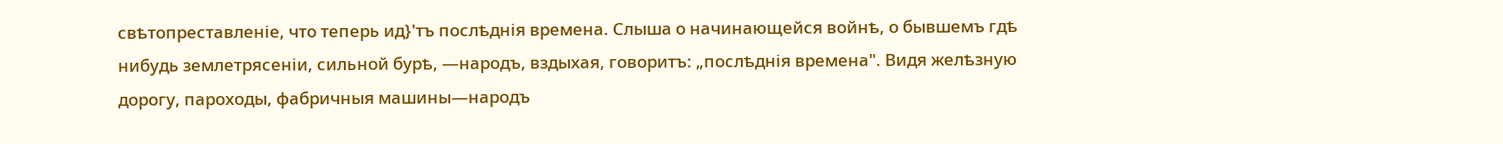свѣтопреставленіе, что теперь ид}'тъ послѣднія времена. Слыша о начинающейся войнѣ, о бывшемъ гдѣ нибудь землетрясеніи, сильной бурѣ, —народъ, вздыхая, говоритъ: „послѣднія времена". Видя желѣзную дорогу, пароходы, фабричныя машины—народъ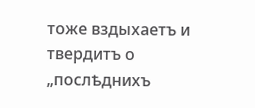тоже вздыхаетъ и твердитъ о „послѣднихъ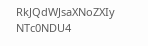RkJQdWJsaXNoZXIy NTc0NDU4